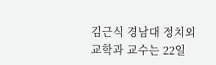김근식 경남대 정치외교학과 교수는 22일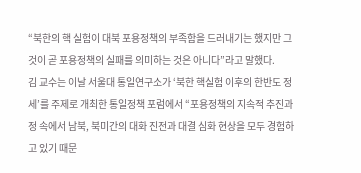“북한의 핵 실험이 대북 포용정책의 부족함을 드러내기는 했지만 그것이 곧 포용정책의 실패를 의미하는 것은 아니다”라고 말했다.
김 교수는 이날 서울대 통일연구소가 ‘북한 핵실험 이후의 한반도 정세’를 주제로 개최한 통일정책 포럼에서 “포용정책의 지속적 추진과정 속에서 남북, 북미간의 대화 진전과 대결 심화 현상을 모두 경험하고 있기 때문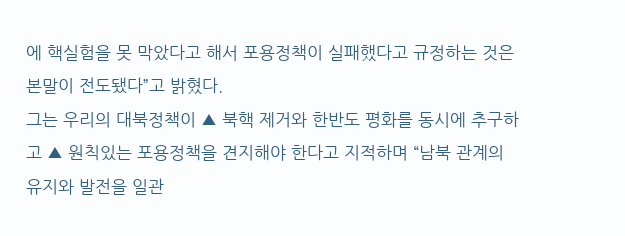에 핵실험을 못 막았다고 해서 포용정책이 실패했다고 규정하는 것은 본말이 전도됐다”고 밝혔다.
그는 우리의 대북정책이 ▲ 북핵 제거와 한반도 평화를 동시에 추구하고 ▲ 원칙있는 포용정책을 견지해야 한다고 지적하며 “남북 관계의 유지와 발전을 일관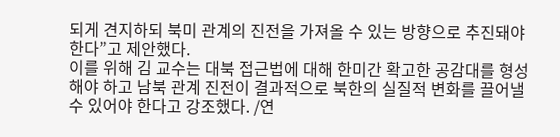되게 견지하되 북미 관계의 진전을 가져올 수 있는 방향으로 추진돼야 한다”고 제안했다.
이를 위해 김 교수는 대북 접근법에 대해 한미간 확고한 공감대를 형성해야 하고 남북 관계 진전이 결과적으로 북한의 실질적 변화를 끌어낼 수 있어야 한다고 강조했다. /연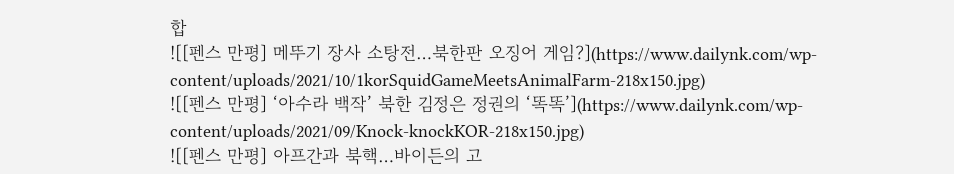합
![[펜스 만평] 메뚜기 장사 소탕전…북한판 오징어 게임?](https://www.dailynk.com/wp-content/uploads/2021/10/1korSquidGameMeetsAnimalFarm-218x150.jpg)
![[펜스 만평] ‘아수라 백작’ 북한 김정은 정권의 ‘똑똑’](https://www.dailynk.com/wp-content/uploads/2021/09/Knock-knockKOR-218x150.jpg)
![[펜스 만평] 아프간과 북핵…바이든의 고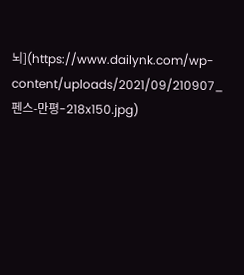뇌](https://www.dailynk.com/wp-content/uploads/2021/09/210907_펜스-만평-218x150.jpg)